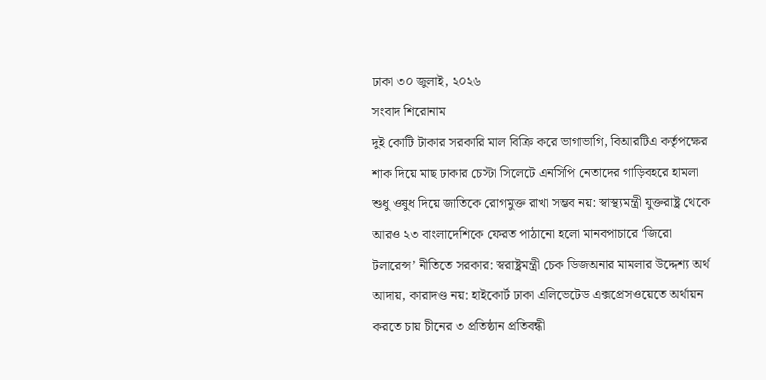ঢাকা ৩০ জুলাই, ২০২৬
সংবাদ শিরোনাম
দুই কোটি টাকার সরকারি মাল বিক্রি করে ভাগাভাগি, বিআরটিএ কর্তৃপক্ষের শাক দিয়ে মাছ ঢাকার চেস্টা সিলেটে এনসিপি নেতাদের গাড়িবহরে হামলা শুধু ওষুধ দিয়ে জাতিকে রোগমুক্ত রাখা সম্ভব নয়: স্বাস্থ্যমন্ত্রী যুক্তরাষ্ট্র থেকে আরও ২৩ বাংলাদেশিকে ফেরত পাঠানো হলো মানবপাচারে ‘জিরো টলারেন্স’ নীতিতে সরকার: স্বরাষ্ট্রমন্ত্রী চেক ডিজঅনার মামলার উদ্দেশ্য অর্থ আদায়, কারাদণ্ড নয়: হাইকোর্ট ঢাকা এলিভেটেড এক্সপ্রেসওয়েতে অর্থায়ন করতে চায় চীনের ৩ প্রতিষ্ঠান প্রতিবন্ধী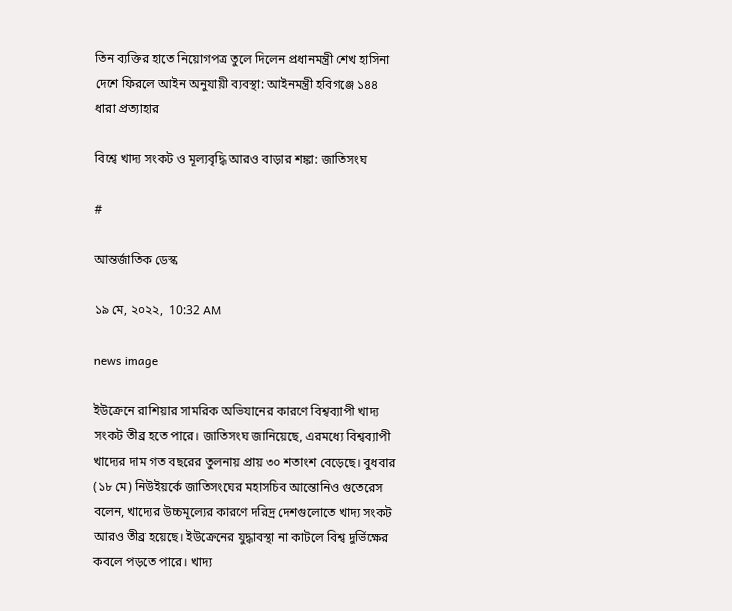তিন ব্যক্তির হাতে নিয়োগপত্র তুলে দিলেন প্রধানমন্ত্রী শেখ হাসিনা দেশে ফিরলে আইন অনুযায়ী ব্যবস্থা: আইনমন্ত্রী হবিগঞ্জে ১৪৪ ধারা প্রত্যাহার

বিশ্বে খাদ্য সংকট ও মূল্যবৃদ্ধি আরও বাড়ার শঙ্কা: জাতিসংঘ

#

আন্তর্জাতিক ডেস্ক

১৯ মে, ২০২২,  10:32 AM

news image

ইউক্রেনে রাশিয়ার সামরিক অভিযানের কারণে বিশ্বব্যাপী খাদ্য সংকট তীব্র হতে পারে। জাতিসংঘ জানিয়েছে, এরমধ্যে বিশ্বব্যাপী খাদ্যের দাম গত বছরের তুলনায় প্রায় ৩০ শতাংশ বেড়েছে। বুধবার (১৮ মে) নিউইয়র্কে জাতিসংঘের মহাসচিব আন্তোনিও গুতেরেস বলেন, খাদ্যের উচ্চমূল্যের কারণে দরিদ্র দেশগুলোতে খাদ্য সংকট আরও তীব্র হয়েছে। ইউক্রেনের যুদ্ধাবস্থা না কাটলে বিশ্ব দুর্ভিক্ষের কবলে পড়তে পারে। খাদ্য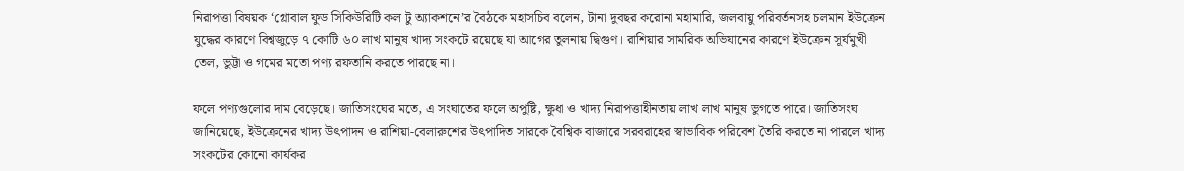নিরাপত্তা বিষয়ক ‘গ্লোবাল ফুড সিকিউরিটি কল টু অ্যাকশনে’র বৈঠকে মহাসচিব বলেন, টানা দুবছর করোনা মহামারি, জলবায়ু পরিবর্তনসহ চলমান ইউক্রেন যুদ্ধের কারণে বিশ্বজুড়ে ৭ কোটি ৬০ লাখ মানুষ খাদ্য সংকটে রয়েছে যা আগের তুলনায় দ্বিগুণ। রাশিয়ার সামরিক অভিযানের কারণে ইউক্রেন সূর্যমুখী তেল, ভুট্টা ও গমের মতো পণ্য রফতানি করতে পারছে না।

ফলে পণ্যগুলোর দাম বেড়েছে। জাতিসংঘের মতে, এ সংঘাতের ফলে অপুষ্টি, ক্ষুধা ও খাদ্য নিরাপত্তাহীনতায় লাখ লাখ মানুষ ভুগতে পারে। জাতিসংঘ জানিয়েছে, ইউক্রেনের খাদ্য উৎপাদন ও রাশিয়া-বেলারুশের উৎপাদিত সারকে বৈশ্বিক বাজারে সরবরাহের স্বাভাবিক পরিবেশ তৈরি করতে না পারলে খাদ্য সংকটের কোনো কার্যকর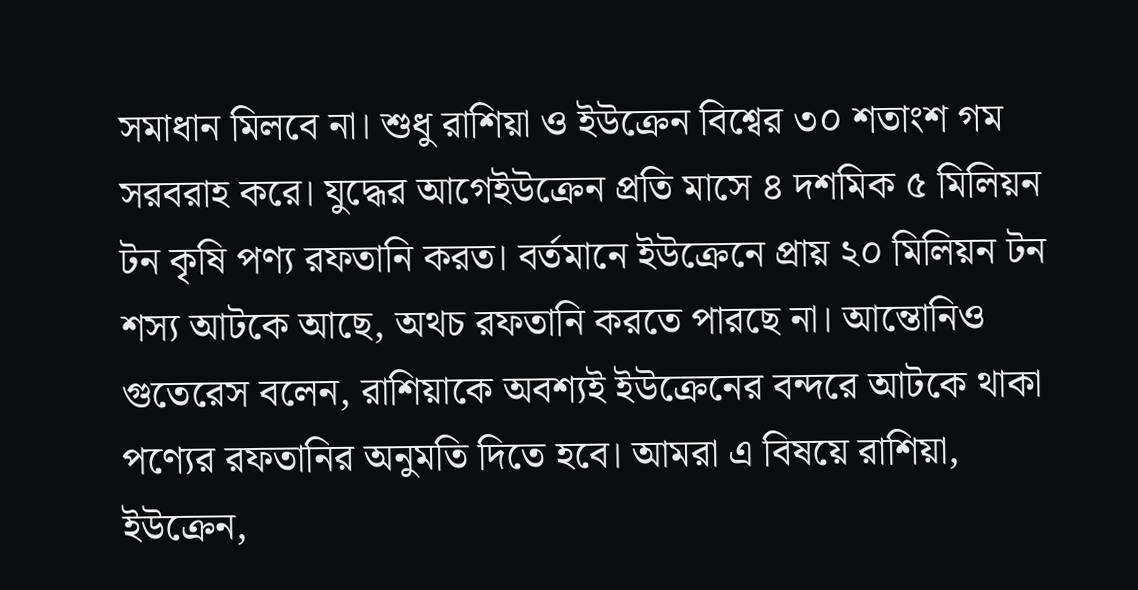সমাধান মিলবে না। শুধু রাশিয়া ও ইউক্রেন বিশ্বের ৩০ শতাংশ গম সরবরাহ করে। যুদ্ধের আগেইউক্রেন প্রতি মাসে ৪ দশমিক ৫ মিলিয়ন টন কৃষি পণ্য রফতানি করত। বর্তমানে ইউক্রেনে প্রায় ২০ মিলিয়ন টন শস্য আটকে আছে, অথচ রফতানি করতে পারছে না। আন্তোনিও গুতেরেস বলেন, রাশিয়াকে অবশ্যই ইউক্রেনের বন্দরে আটকে থাকা পণ্যের রফতানির অনুমতি দিতে হবে। আমরা এ বিষয়ে রাশিয়া, ইউক্রেন,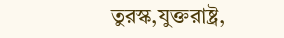তুরস্ক,যুক্তরাষ্ট্র,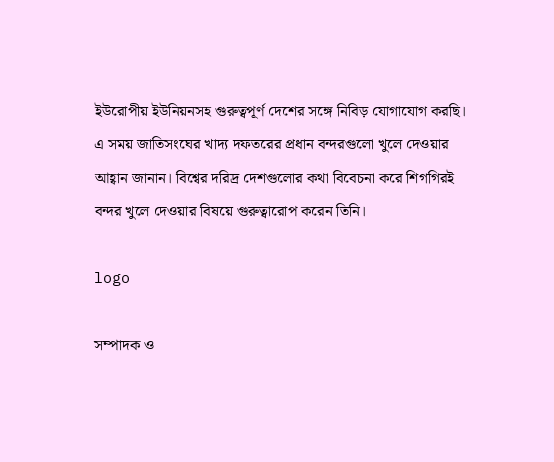ইউরোপীয় ইউনিয়নসহ গুরুত্বপূর্ণ দেশের সঙ্গে নিবিড় যোগাযোগ করছি। এ সময় জাতিসংঘের খাদ্য দফতরের প্রধান বন্দরগুলো খুলে দেওয়ার আহ্বান জানান। বিশ্বের দরিদ্র দেশগুলোর কথা বিবেচনা করে শিগগিরই বন্দর খুলে দেওয়ার বিষয়ে গুরুত্বারোপ করেন তিনি।

logo

সম্পাদক ও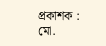প্রকাশক : মো.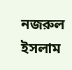নজরুল ইসলাম